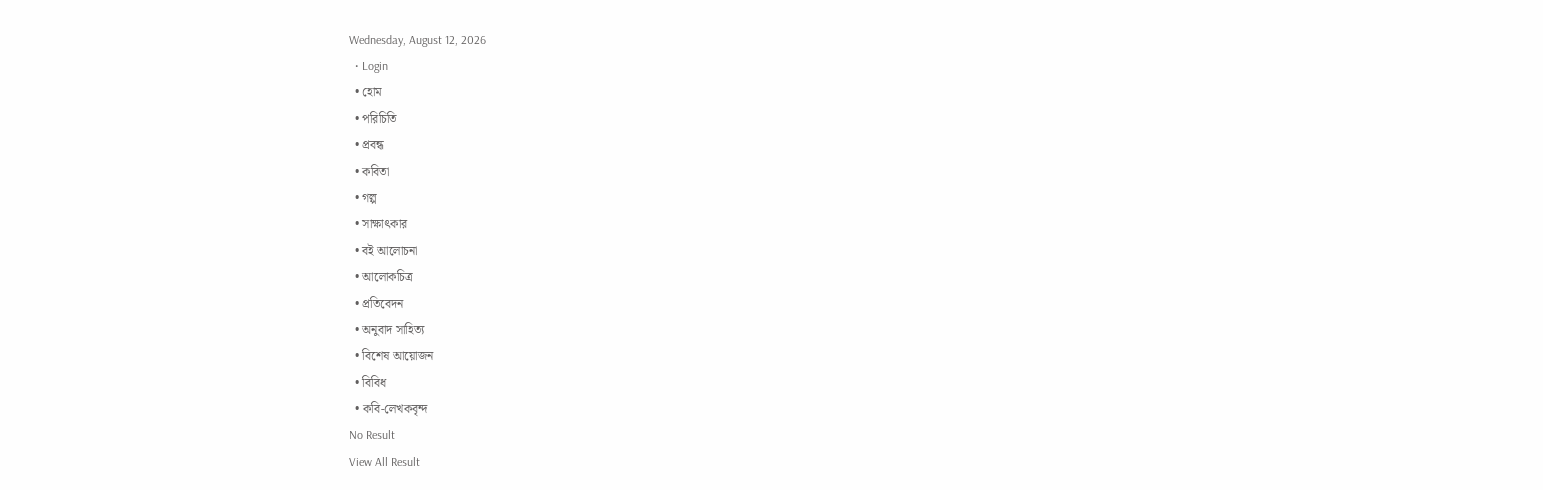Wednesday, August 12, 2026
  • Login
  • হোম
  • পরিচিতি
  • প্রবন্ধ
  • কবিতা
  • গল্প
  • সাক্ষাৎকার
  • বই আলোচনা
  • আলোকচিত্র
  • প্রতিবেদন
  • অনুবাদ সাহিত্য
  • বিশেষ আয়োজন
  • বিবিধ
  • কবি-লেখকবৃন্দ
No Result
View All Result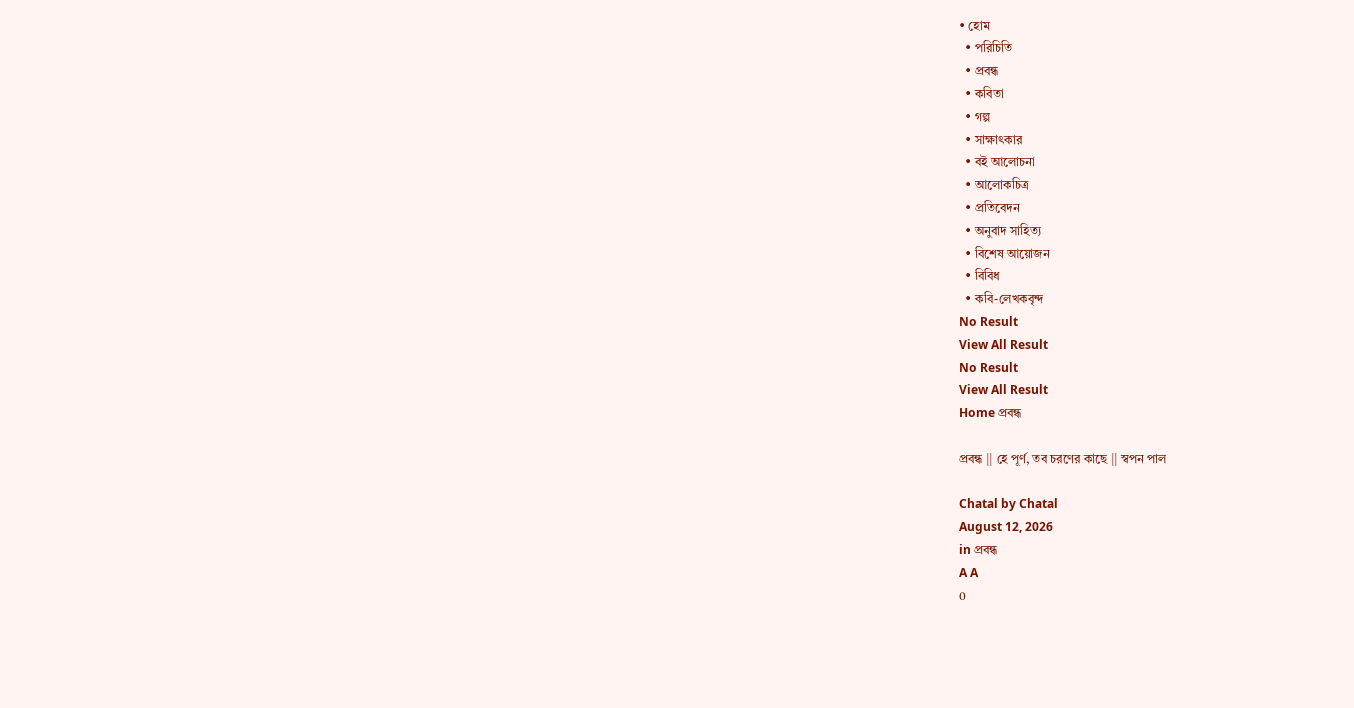• হোম
  • পরিচিতি
  • প্রবন্ধ
  • কবিতা
  • গল্প
  • সাক্ষাৎকার
  • বই আলোচনা
  • আলোকচিত্র
  • প্রতিবেদন
  • অনুবাদ সাহিত্য
  • বিশেষ আয়োজন
  • বিবিধ
  • কবি-লেখকবৃন্দ
No Result
View All Result
No Result
View All Result
Home প্রবন্ধ

প্রবন্ধ || হে পূর্ণ, তব চরণের কাছে || স্বপন পাল

Chatal by Chatal
August 12, 2026
in প্রবন্ধ
A A
0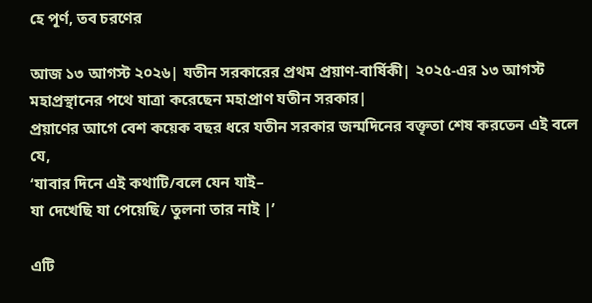হে পূর্ণ, তব চরণের

আজ ১৩ আগস্ট ২০২৬| যতীন সরকারের প্রথম প্রয়াণ-বার্ষিকী| ২০২৫-এর ১৩ আগস্ট মহাপ্রস্থানের পথে যাত্রা করেছেন মহাপ্রাণ যতীন সরকার|
প্রয়াণের আগে বেশ কয়েক বছর ধরে যতীন সরকার জন্মদিনের বক্তৃতা শেষ করতেন এই বলে যে,
‘যাবার দিনে এই কথাটি/বলে যেন যাই–
যা দেখেছি যা পেয়েছি/ তুলনা তার নাই |’

এটি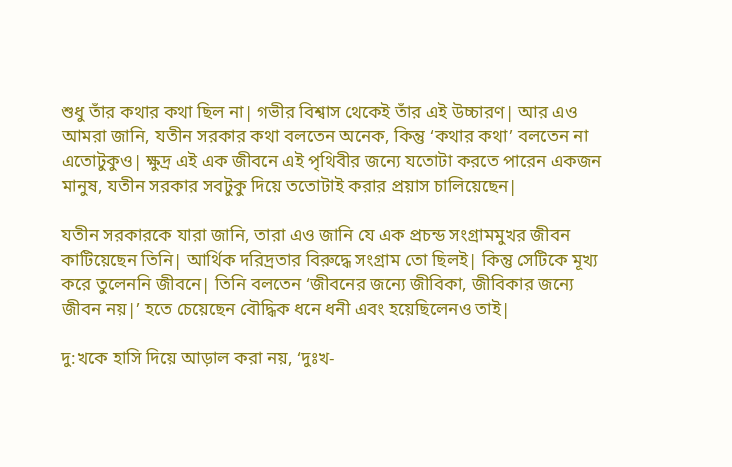শুধু তাঁর কথার কথা ছিল না| গভীর বিশ্বাস থেকেই তাঁর এই উচ্চারণ| আর এও আমরা জানি, যতীন সরকার কথা বলতেন অনেক, কিন্তু ‘কথার কথা’ বলতেন না এতোটুকুও| ক্ষুদ্র এই এক জীবনে এই পৃথিবীর জন্যে যতোটা করতে পারেন একজন মানুষ, যতীন সরকার সবটুকু দিয়ে ততোটাই করার প্রয়াস চালিয়েছেন|

যতীন সরকারকে যারা জানি, তারা এও জানি যে এক প্রচন্ড সংগ্রামমুখর জীবন কাটিয়েছেন তিনি| আর্থিক দরিদ্রতার বিরুদ্ধে সংগ্রাম তো ছিলই| কিন্তু সেটিকে মূখ্য করে তুলেননি জীবনে| তিনি বলতেন ‘জীবনের জন্যে জীবিকা, জীবিকার জন্যে জীবন নয়|’ হতে চেয়েছেন বৌদ্ধিক ধনে ধনী এবং হয়েছিলেনও তাই|

দু:খকে হাসি দিয়ে আড়াল করা নয়, ‘দুঃখ-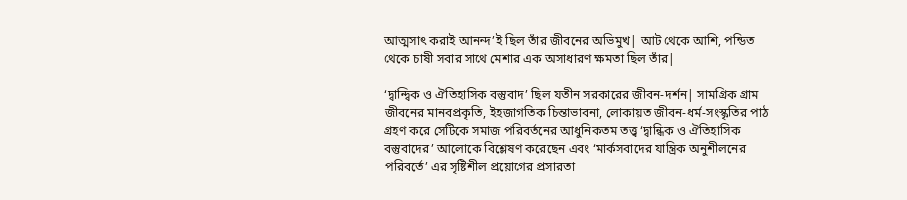আত্মসাৎ করাই আনন্দ’ই ছিল তাঁর জীবনের অভিমুখ| আট থেকে আশি, পন্ডিত থেকে চাষী সবার সাথে মেশার এক অসাধারণ ক্ষমতা ছিল তাঁর|

‘দ্বান্দ্বিক ও ঐতিহাসিক বস্তুবাদ’ ছিল যতীন সরকারের জীবন-দর্শন| সামগ্রিক গ্রাম জীবনের মানবপ্রকৃতি, ইহজাগতিক চিন্তাভাবনা, লোকায়ত জীবন-ধর্ম-সংস্কৃতির পাঠ গ্রহণ করে সেটিকে সমাজ পরিবর্তনের আধুনিকতম তত্ত্ব ‘দ্বান্ধিক ও ঐতিহাসিক বস্তুবাদের’ আলোকে বিশ্লেষণ করেছেন এবং ‘মার্কসবাদের যান্ত্রিক অনুশীলনের পরিবর্তে’ এর সৃষ্টিশীল প্রয়োগের প্রসারতা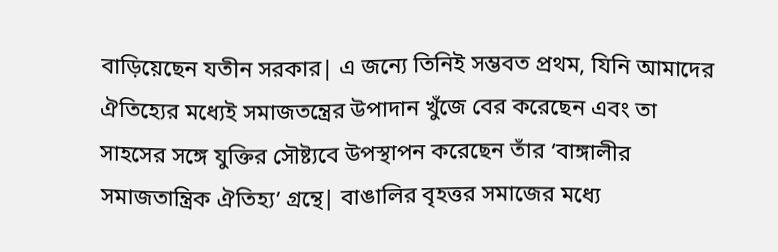বাড়িয়েছেন যতীন সরকার| এ জন্যে তিনিই সম্ভবত প্রথম, যিনি আমাদের ঐতিহ্যের মধ্যেই সমাজতন্ত্রের উপাদান খুঁজে বের করেছেন এবং তা সাহসের সঙ্গে যুক্তির সৌষ্ট্যবে উপস্থাপন করেছেন তাঁর ‘বাঙ্গালীর সমাজতান্ত্রিক ঐতিহ্য’ গ্রন্থে| বাঙালির বৃহত্তর সমাজের মধ্যে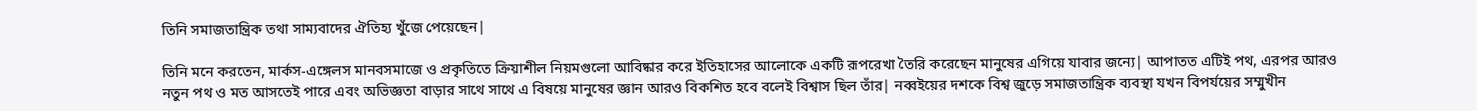তিনি সমাজতান্ত্রিক তথা সাম্যবাদের ঐতিহ্য খুঁজে পেয়েছেন|

তিনি মনে করতেন, মার্কস-এঙ্গেলস মানবসমাজে ও প্রকৃতিতে ক্রিয়াশীল নিয়মগুলো আবিষ্কার করে ইতিহাসের আলোকে একটি রূপরেখা তৈরি করেছেন মানুষের এগিয়ে যাবার জন্যে| আপাতত এটিই পথ, এরপর আরও নতুন পথ ও মত আসতেই পারে এবং অভিজ্ঞতা বাড়ার সাথে সাথে এ বিষয়ে মানুষের জ্ঞান আরও বিকশিত হবে বলেই বিশ্বাস ছিল তাঁর| নব্বইয়ের দশকে বিশ্ব জুড়ে সমাজতান্ত্রিক ব্যবস্থা যখন বিপর্যয়ের সম্মুখীন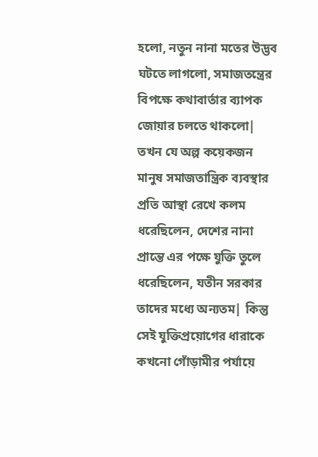হলো, নতুন নানা মতের উদ্ভব ঘটতে লাগলো, সমাজতন্ত্রের বিপক্ষে কথাবার্তার ব্যাপক জোয়ার চলতে থাকলো| তখন যে অল্প কয়েকজন মানুষ সমাজতান্ত্রিক ব্যবস্থার প্রতি আস্থা রেখে কলম ধরেছিলেন, দেশের নানা প্রান্তে এর পক্ষে যুক্তি তুলে ধরেছিলেন, যতীন সরকার তাদের মধ্যে অন্যতম| কিন্তু সেই যুক্তিপ্রয়োগের ধারাকে কখনো গোঁড়ামীর পর্যায়ে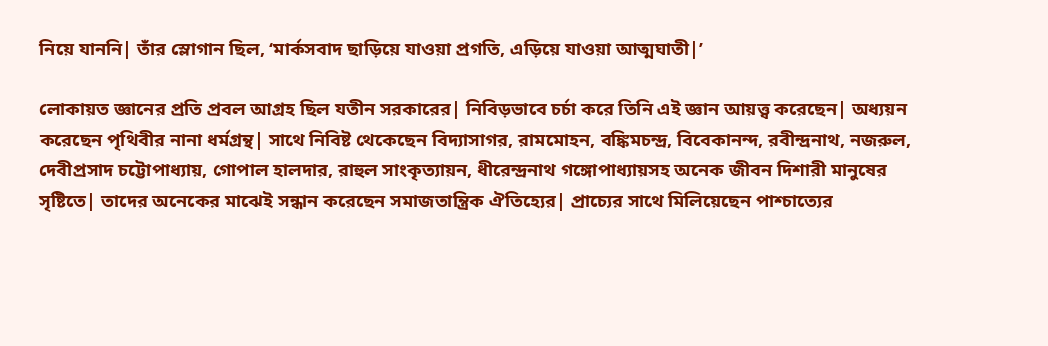নিয়ে যাননি| তাঁর স্লোগান ছিল, ‘মার্কসবাদ ছাড়িয়ে যাওয়া প্রগতি, এড়িয়ে যাওয়া আত্মঘাতী|’

লোকায়ত জ্ঞানের প্রতি প্রবল আগ্রহ ছিল যতীন সরকারের| নিবিড়ভাবে চর্চা করে তিনি এই জ্ঞান আয়ত্ত্ব করেছেন| অধ্যয়ন করেছেন পৃথিবীর নানা ধর্মগ্রন্থ| সাথে নিবিষ্ট থেকেছেন বিদ্যাসাগর, রামমোহন, বঙ্কিমচন্দ্র, বিবেকানন্দ, রবীন্দ্রনাথ, নজরুল, দেবীপ্রসাদ চট্টোপাধ্যায়, গোপাল হালদার, রাহুল সাংকৃত্যায়ন, ধীরেন্দ্রনাথ গঙ্গোপাধ্যায়সহ অনেক জীবন দিশারী মানুষের সৃষ্টিতে| তাদের অনেকের মাঝেই সন্ধান করেছেন সমাজতান্ত্রিক ঐতিহ্যের| প্রাচ্যের সাথে মিলিয়েছেন পাশ্চাত্যের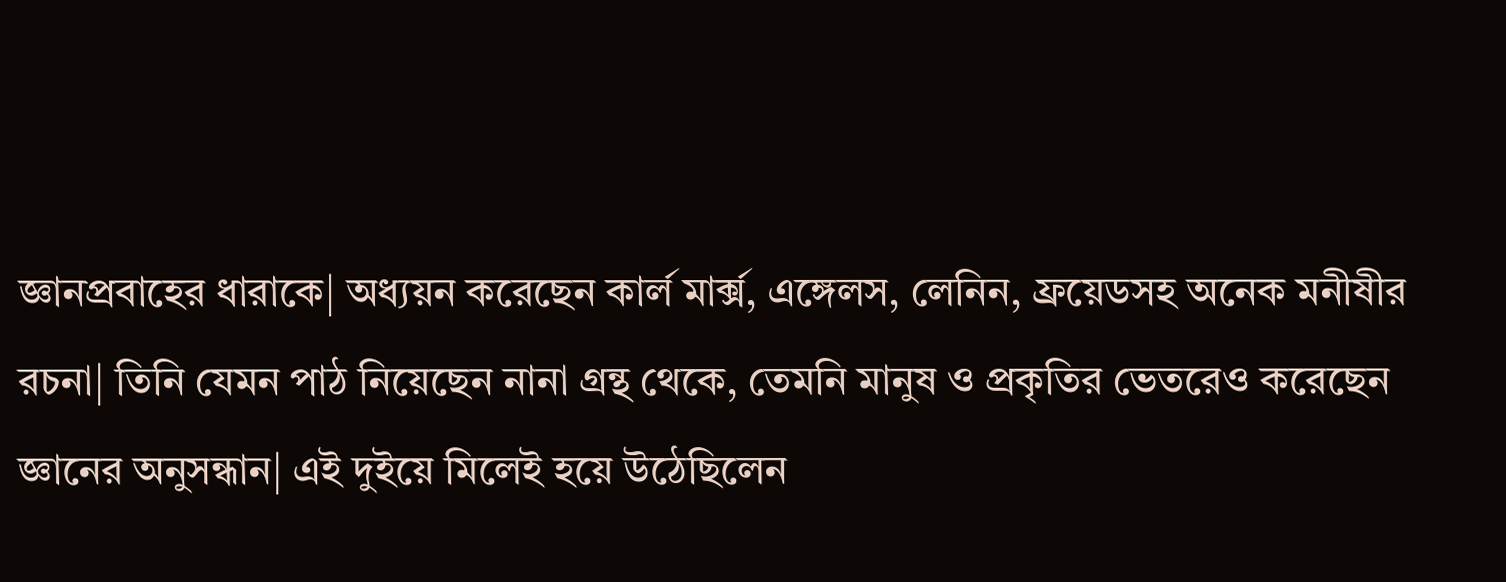জ্ঞানপ্রবাহের ধারাকে| অধ্যয়ন করেছেন কার্ল মার্ক্স, এঙ্গেলস, লেনিন, ফ্রয়েডসহ অনেক মনীষীর রচনা| তিনি যেমন পাঠ নিয়েছেন নানা গ্রন্থ থেকে, তেমনি মানুষ ও প্রকৃতির ভেতরেও করেছেন জ্ঞানের অনুসন্ধান| এই দুইয়ে মিলেই হয়ে উঠেছিলেন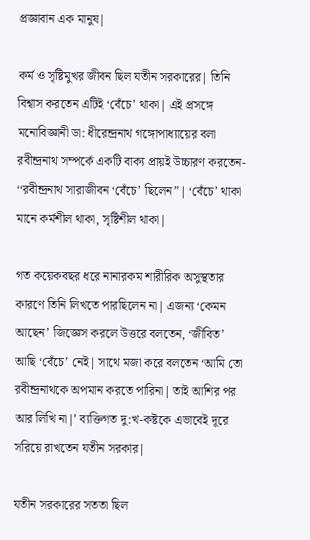প্রজ্ঞাবান এক মানুষ|

কর্ম ও সৃষ্টিমুখর জীবন ছিল যতীন সরকারের| তিনি বিশ্বাস করতেন এটিই ‘বেঁচে’ থাকা| এই প্রসঙ্গে মনোবিজ্ঞানী ডা: ধীরেন্দ্রনাথ গঙ্গোপাধ্যায়ের বলা রবীন্দ্রনাথ সম্পর্কে একটি বাক্য প্রায়ই উচ্চারণ করতেন- ‘‘রবীন্দ্রনাথ সারাজীবন ‘বেঁচে’ ছিলেন”| ‘বেঁচে’ থাকা মানে কর্মশীল থাকা, সৃষ্টিশীল থাকা|

গত কয়েকবছর ধরে নানারকম শারীরিক অসুস্থতার কারণে তিনি লিখতে পারছিলেন না| এজন্য ‘কেমন আছেন’ জিজ্ঞেস করলে উত্তরে বলতেন, ‘জীবিত’ আছি ‘বেঁচে’ নেই| সাথে মজা করে বলতেন ‘আমি তো রবীন্দ্রনাথকে অপমান করতে পারিনা| তাই আশির পর আর লিখি না|’ ব্যক্তিগত দু:খ-কষ্টকে এভাবেই দূরে সরিয়ে রাখতেন যতীন সরকার|

যতীন সরকারের সততা ছিল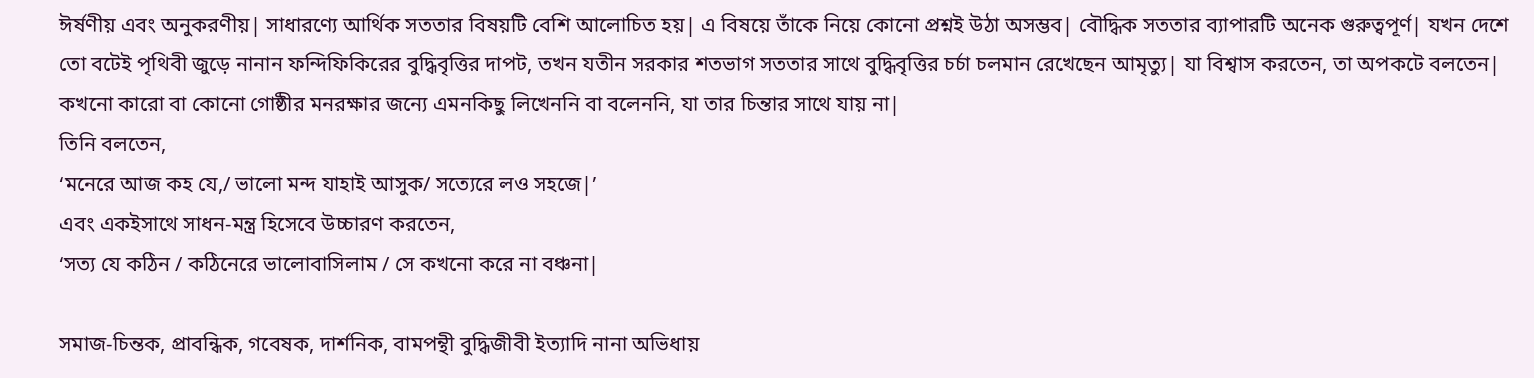ঈর্ষণীয় এবং অনুকরণীয়| সাধারণ্যে আর্থিক সততার বিষয়টি বেশি আলোচিত হয়| এ বিষয়ে তাঁকে নিয়ে কোনো প্রশ্নই উঠা অসম্ভব| বৌদ্ধিক সততার ব্যাপারটি অনেক গুরুত্বপূর্ণ| যখন দেশে তো বটেই পৃথিবী জুড়ে নানান ফন্দিফিকিরের বুদ্ধিবৃত্তির দাপট, তখন যতীন সরকার শতভাগ সততার সাথে বুদ্ধিবৃত্তির চর্চা চলমান রেখেছেন আমৃত্যু| যা বিশ্বাস করতেন, তা অপকটে বলতেন| কখনো কারো বা কোনো গোষ্ঠীর মনরক্ষার জন্যে এমনকিছু লিখেননি বা বলেননি, যা তার চিন্তার সাথে যায় না|
তিনি বলতেন,
‘মনেরে আজ কহ যে,/ ভালো মন্দ যাহাই আসুক/ সত্যেরে লও সহজে|’
এবং একইসাথে সাধন-মন্ত্র হিসেবে উচ্চারণ করতেন,
‘সত্য যে কঠিন / কঠিনেরে ভালোবাসিলাম / সে কখনো করে না বঞ্চনা|

সমাজ-চিন্তক, প্রাবন্ধিক, গবেষক, দার্শনিক, বামপন্থী বুদ্ধিজীবী ইত্যাদি নানা অভিধায়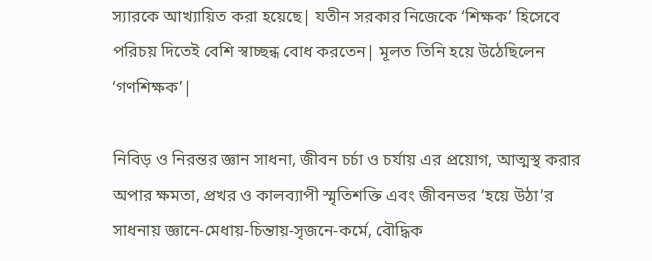স্যারকে আখ্যায়িত করা হয়েছে| যতীন সরকার নিজেকে ‘শিক্ষক’ হিসেবে পরিচয় দিতেই বেশি স্বাচ্ছন্ধ বোধ করতেন| মূলত তিনি হয়ে উঠেছিলেন ‘গণশিক্ষক’|

নিবিড় ও নিরন্তর জ্ঞান সাধনা, জীবন চর্চা ও চর্যায় এর প্রয়োগ, আত্মস্থ করার অপার ক্ষমতা, প্রখর ও কালব্যাপী স্মৃতিশক্তি এবং জীবনভর ‘হয়ে উঠা’র সাধনায় জ্ঞানে-মেধায়-চিন্তায়-সৃজনে-কর্মে, বৌদ্ধিক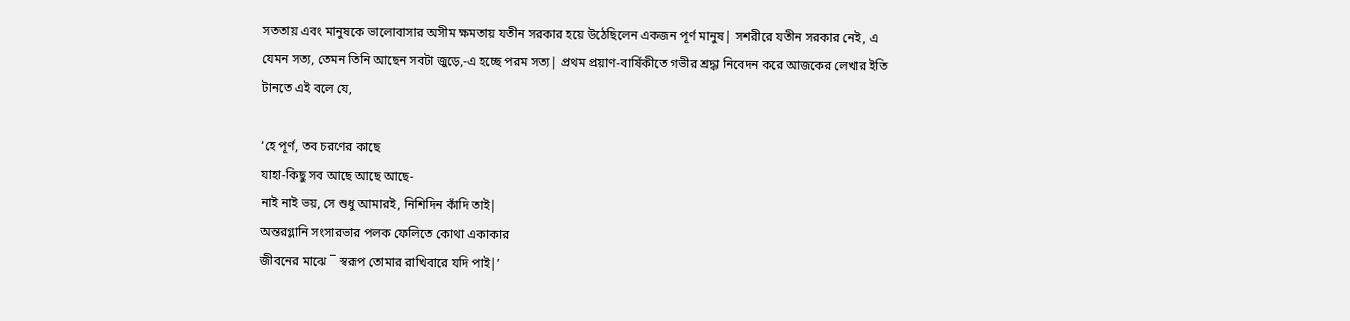সততায় এবং মানুষকে ভালোবাসার অসীম ক্ষমতায় যতীন সরকার হয়ে উঠেছিলেন একজন পূর্ণ মানুষ| সশরীরে যতীন সরকার নেই, এ যেমন সত্য, তেমন তিনি আছেন সবটা জুড়ে,-এ হচ্ছে পরম সত্য| প্রথম প্রয়াণ-বার্ষিকীতে গভীর শ্রদ্ধা নিবেদন করে আজকের লেখার ইতি টানতে এই বলে যে,

‘হে পূর্ণ, তব চরণের কাছে
যাহা-কিছু সব আছে আছে আছে-
নাই নাই ভয়, সে শুধু আমারই, নিশিদিন কাঁদি তাই|
অন্তরগ্লানি সংসারভার পলক ফেলিতে কোথা একাকার
জীবনের মাঝে ¯ স্বরূপ তোমার রাখিবারে যদি পাই|’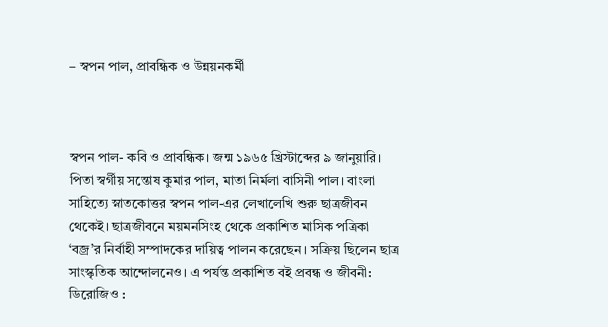– স্বপন পাল, প্রাবন্ধিক ও উন্নয়নকর্মী



স্বপন পাল- কবি ও প্রাবন্ধিক। জন্ম ১৯৬৫ খ্রিস্টাব্দের ৯ জানুয়ারি। পিতা স্বৰ্গীয় সন্তোষ কুমার পাল, মাতা নির্মলা বাসিনী পাল। বাংলা সাহিত্যে স্নাতকোত্তর স্বপন পাল-এর লেখালেখি শুরু ছাত্রজীবন থেকেই। ছাত্রজীবনে ময়মনসিংহ থেকে প্রকাশিত মাসিক পত্রিকা ‘বজ্র’র নির্বাহী সম্পাদকের দায়িত্ব পালন করেছেন। সক্রিয় ছিলেন ছাত্র সাংস্কৃতিক আন্দোলনেও। এ পর্যন্ত প্রকাশিত বই প্রবন্ধ ও জীবনী: ডিরোজিও :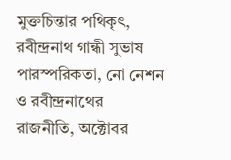মুক্তচিন্তার পথিকৃৎ, রবীন্দ্রনাথ গান্ধী সুভাষ পারস্পরিকতা, নো নেশন ও রবীন্দ্রনাথের রাজনীতি, অক্টোবর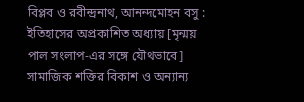বিপ্লব ও রবীন্দ্রনাথ, আনন্দমোহন বসু : ইতিহাসের অপ্রকাশিত অধ্যায় [মৃন্ময় পাল সংলাপ-এর সঙ্গে যৌথভাবে] সামাজিক শক্তির বিকাশ ও অন্যান্য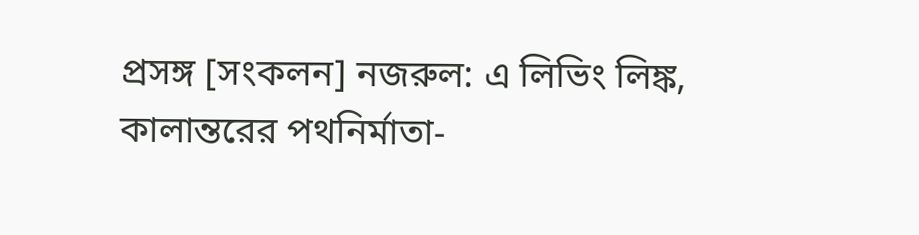প্রসঙ্গ [সংকলন] নজরুল: এ লিভিং লিঙ্ক, কালান্তরের পথনির্মাতা-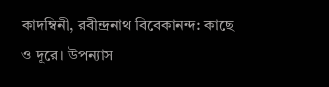কাদম্বিনী, রবীন্দ্রনাথ বিবেকানন্দ: কাছে ও দূরে। উপন্যাস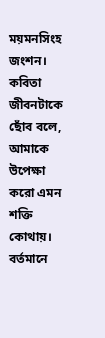ময়মনসিংহ জংশন। কবিতা জীবনটাকে ছোঁব বলে, আমাকে উপেক্ষা করো এমন শক্তি কোথায়। বর্তমানে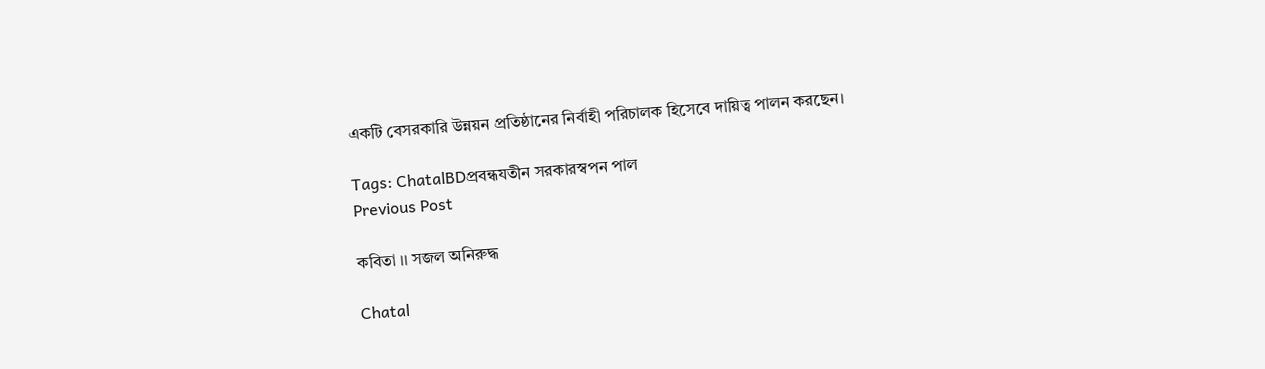একটি বেসরকারি উন্নয়ন প্রতিষ্ঠানের নির্বাহী পরিচালক হিসেবে দায়িত্ব পালন করছেন।

Tags: ChatalBDপ্রবন্ধযতীন সরকারস্বপন পাল
Previous Post

কবিতা ।। সজল অনিরুদ্ধ

Chatal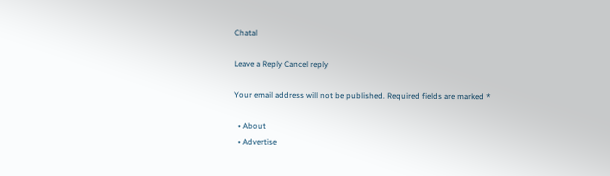Chatal

Leave a Reply Cancel reply

Your email address will not be published. Required fields are marked *

  • About
  • Advertise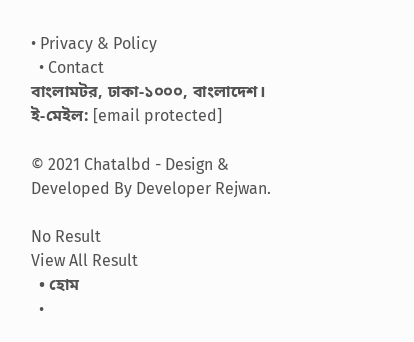• Privacy & Policy
  • Contact
বাংলামটর, ঢাকা-১০০০, বাংলাদেশ।
ই-মেইল: [email protected]

© 2021 Chatalbd - Design & Developed By Developer Rejwan.

No Result
View All Result
  • হোম
  •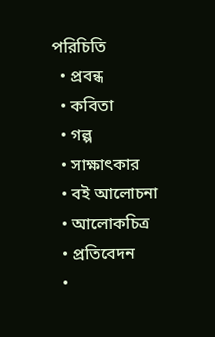পরিচিতি
  • প্রবন্ধ
  • কবিতা
  • গল্প
  • সাক্ষাৎকার
  • বই আলোচনা
  • আলোকচিত্র
  • প্রতিবেদন
  •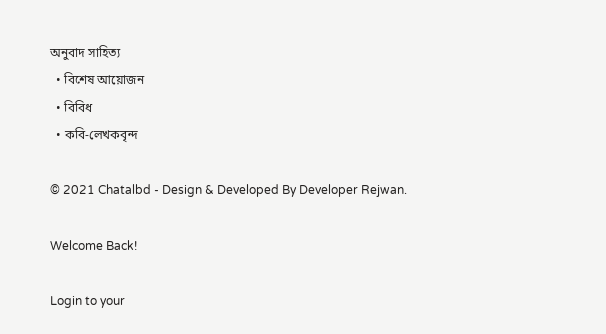অনুবাদ সাহিত্য
  • বিশেষ আয়োজন
  • বিবিধ
  • কবি-লেখকবৃন্দ

© 2021 Chatalbd - Design & Developed By Developer Rejwan.

Welcome Back!

Login to your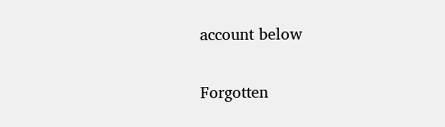account below

Forgotten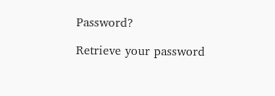Password?

Retrieve your password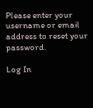Please enter your username or email address to reset your password.

Log In